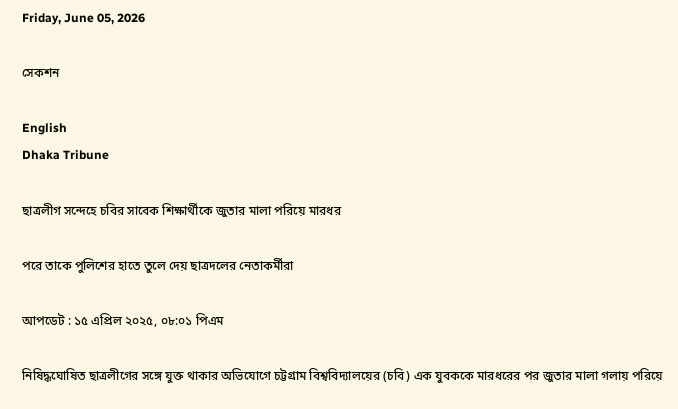Friday, June 05, 2026

সেকশন

English
Dhaka Tribune

ছাত্রলীগ সন্দেহে চবির সাবেক শিক্ষার্থীকে জুতার মালা পরিয়ে মারধর

পরে তাকে পুলিশের হাতে তুলে দেয় ছাত্রদলের নেতাকর্মীরা

আপডেট : ১৫ এপ্রিল ২০২৫, ০৮:০১ পিএম

নিষিদ্ধঘোষিত ছাত্রলীগের সঙ্গে যুক্ত থাকার অভিযোগে চট্টগ্রাম বিশ্ববিদ্যালয়ের (চবি) এক যুবককে মারধরের পর জুতার মালা গলায় পরিয়ে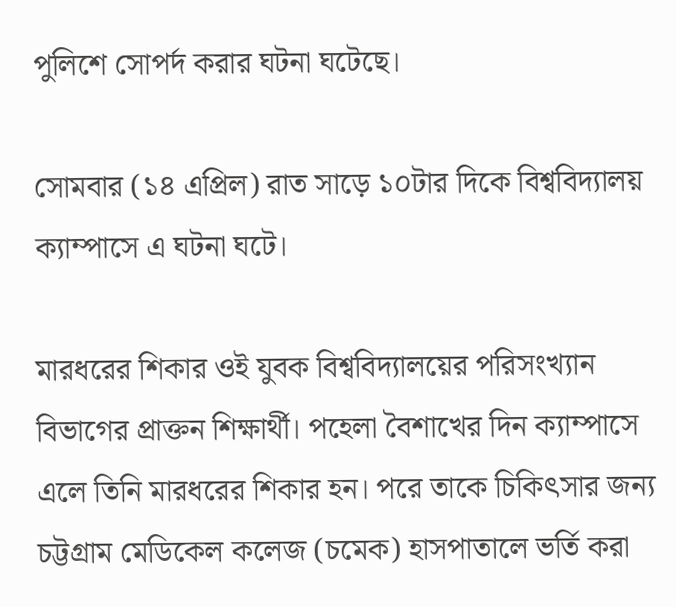পুলিশে সোপর্দ করার ঘটনা ঘটেছে।

সোমবার (১৪ এপ্রিল) রাত সাড়ে ১০টার দিকে বিশ্ববিদ্যালয় ক্যাম্পাসে এ ঘটনা ঘটে।

মারধরের শিকার ওই যুবক বিশ্ববিদ্যালয়ের পরিসংখ্যান বিভাগের প্রাক্তন শিক্ষার্থী। পহেলা বৈশাখের দিন ক্যাম্পাসে এলে তিনি মারধরের শিকার হন। পরে তাকে চিকিৎসার জন্য চট্টগ্রাম মেডিকেল কলেজ (চমেক) হাসপাতালে ভর্তি করা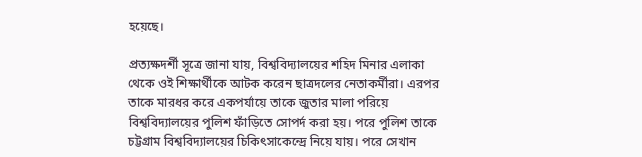হয়েছে।

প্রত্যক্ষদর্শী সূত্রে জানা যায়, বিশ্ববিদ্যালয়ের শহিদ মিনার এলাকা থেকে ওই শিক্ষার্থীকে আটক করেন ছাত্রদলের নেতাকর্মীরা। এরপর তাকে মারধর করে একপর্যায়ে তাকে জুতার মালা পরিয়ে বিশ্ববিদ্যালয়ের পুলিশ ফাঁড়িতে সোপর্দ করা হয়। পরে পুলিশ তাকে চট্টগ্রাম বিশ্ববিদ্যালয়ের চিকিৎসাকেন্দ্রে নিয়ে যায়। পরে সেখান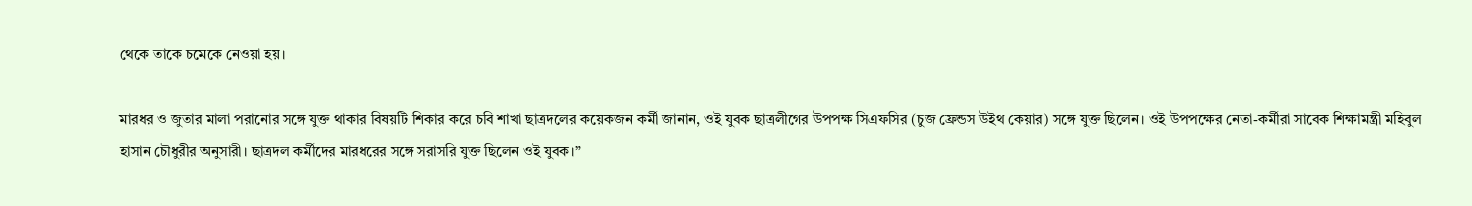থেকে তাকে চমেকে নেওয়া হয়।

মারধর ও জুতার মালা পরানোর সঙ্গে যুক্ত থাকার বিষয়টি শিকার করে চবি শাখা ছাত্রদলের কয়েকজন কর্মী জানান, ওই যুবক ছাত্রলীগের উপপক্ষ সিএফসির (চুজ ফ্রেন্ডস উইথ কেয়ার) সঙ্গে যুক্ত ছিলেন। ওই উপপক্ষের নেতা-কর্মীরা সাবেক শিক্ষামন্ত্রী মহিবুল হাসান চৌধুরীর অনুসারী। ছাত্রদল কর্মীদের মারধরের সঙ্গে সরাসরি যুক্ত ছিলেন ওই যুবক।”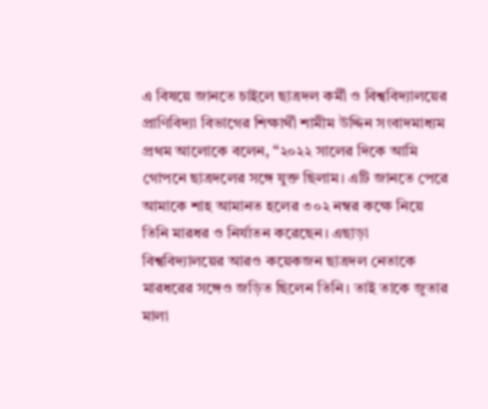এ বিষয়ে জানতে চাইলে ছাত্রদল কর্মী ও বিশ্ববিদ্যালয়ের প্রাণিবিদ্যা বিভাগের শিক্ষার্থী শামীম উদ্দিন সংবাদমাধ্যম প্রথম আলোকে বলেন, ‘‘২০২২ সালের দিকে আমি গোপনে ছাত্রদলের সঙ্গে যুক্ত ছিলাম। এটি জানতে পেরে আমাকে শাহ আমানত হলের ৩০২ নম্বর কক্ষে নিয়ে তিনি মারধর ও নির্যাতন করেছেন। এছাড়া বিশ্ববিদ্যালয়ের আরও কয়েকজন ছাত্রদল নেতাকে মারধরের সঙ্গেও জড়িত ছিলেন তিনি। তাই তাকে জুতার মালা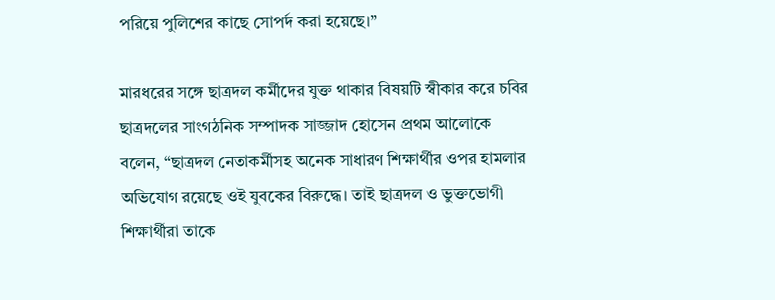পরিয়ে পুলিশের কাছে সোপর্দ করা হয়েছে।’’

মারধরের সঙ্গে ছাত্রদল কর্মীদের যুক্ত থাকার বিষয়টি স্বীকার করে চবির ছাত্রদলের সাংগঠনিক সম্পাদক সাজ্জাদ হোসেন প্রথম আলোকে বলেন, “ছাত্রদল নেতাকর্মীসহ অনেক সাধারণ শিক্ষার্থীর ওপর হামলার অভিযোগ রয়েছে ওই যুবকের বিরুদ্ধে। তাই ছাত্রদল ও ভুক্তভোগী শিক্ষার্থীরা তাকে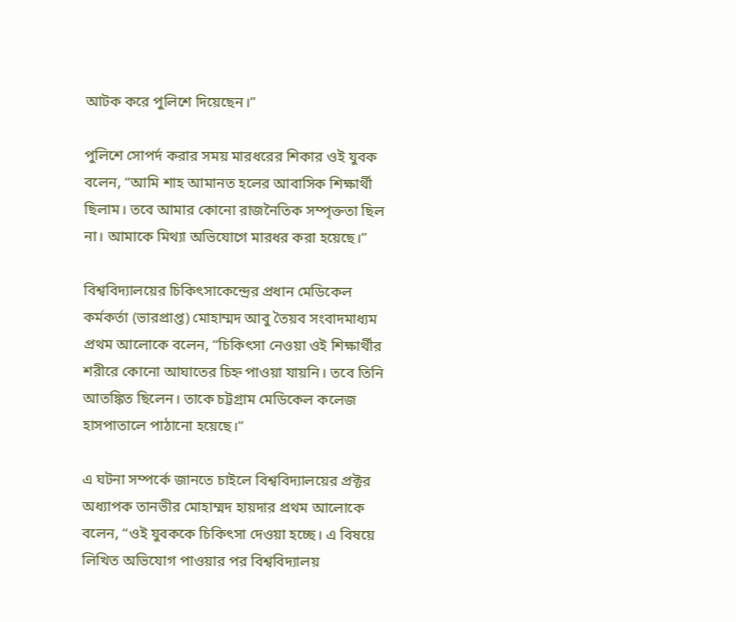আটক করে পুলিশে দিয়েছেন।”

পুলিশে সোপর্দ করার সময় মারধরের শিকার ওই যুবক বলেন, “আমি শাহ আমানত হলের আবাসিক শিক্ষার্থী ছিলাম। তবে আমার কোনো রাজনৈতিক সম্পৃক্ততা ছিল না। আমাকে মিথ্যা অভিযোগে মারধর করা হয়েছে।”

বিশ্ববিদ্যালয়ের চিকিৎসাকেন্দ্রের প্রধান মেডিকেল কর্মকর্তা (ভারপ্রাপ্ত) মোহাম্মদ আবু তৈয়ব সংবাদমাধ্যম প্রথম আলোকে বলেন, “চিকিৎসা নেওয়া ওই শিক্ষার্থীর শরীরে কোনো আঘাতের চিহ্ন পাওয়া যায়নি। তবে তিনি আতঙ্কিত ছিলেন। তাকে চট্টগ্রাম মেডিকেল কলেজ হাসপাতালে পাঠানো হয়েছে।”

এ ঘটনা সম্পর্কে জানতে চাইলে বিশ্ববিদ্যালয়ের প্রক্টর অধ্যাপক তানভীর মোহাম্মদ হায়দার প্রথম আলোকে বলেন, “ওই যুবককে চিকিৎসা দেওয়া হচ্ছে। এ বিষয়ে লিখিত অভিযোগ পাওয়ার পর বিশ্ববিদ্যালয়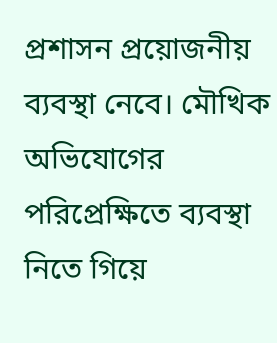প্রশাসন প্রয়োজনীয় ব্যবস্থা নেবে। মৌখিক অভিযোগের পরিপ্রেক্ষিতে ব্যবস্থা নিতে গিয়ে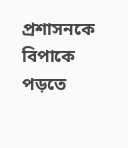প্রশাসনকে বিপাকে পড়তে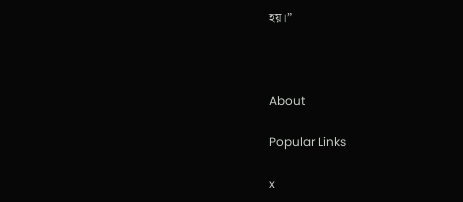হয়।”



About

Popular Links

x